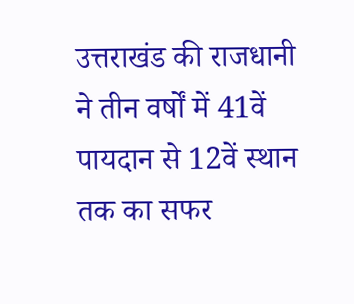उत्तराखंड की राजधानी ने तीन वर्षों में 41वें पायदान से 12वें स्थान तक का सफर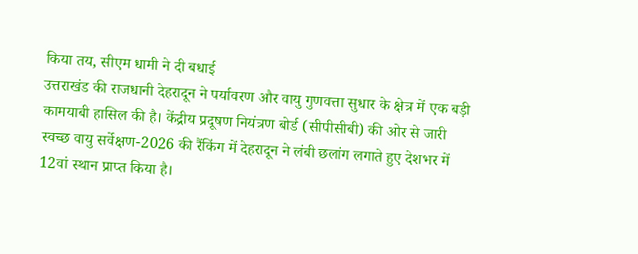किया तय, सीएम धामी ने दी बधाई
उत्तराखंड की राजधानी देहरादून ने पर्यावरण और वायु गुणवत्ता सुधार के क्षेत्र में एक बड़ी कामयाबी हासिल की है। केंद्रीय प्रदूषण नियंत्रण बोर्ड (सीपीसीबी) की ओर से जारी स्वच्छ वायु सर्वेक्षण-2026 की रैंकिंग में देहरादून ने लंबी छलांग लगाते हुए देशभर में 12वां स्थान प्राप्त किया है।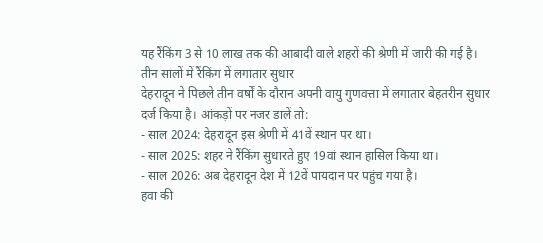यह रैंकिंग 3 से 10 लाख तक की आबादी वाले शहरों की श्रेणी में जारी की गई है।
तीन सालों में रैंकिंग में लगातार सुधार
देहरादून ने पिछले तीन वर्षों के दौरान अपनी वायु गुणवत्ता में लगातार बेहतरीन सुधार दर्ज किया है। आंकड़ों पर नजर डालें तो:
- साल 2024: देहरादून इस श्रेणी में 41वें स्थान पर था।
- साल 2025: शहर ने रैंकिंग सुधारते हुए 19वां स्थान हासिल किया था।
- साल 2026: अब देहरादून देश में 12वें पायदान पर पहुंच गया है।
हवा की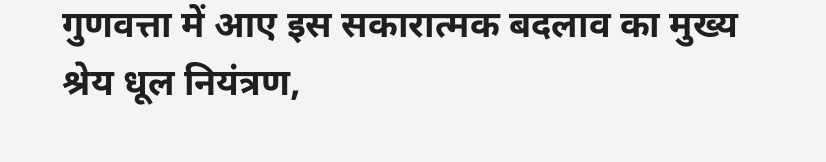गुणवत्ता में आए इस सकारात्मक बदलाव का मुख्य श्रेय धूल नियंत्रण,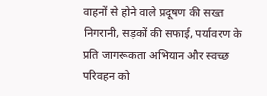वाहनों से होने वाले प्रदूषण की सख्त निगरानी, सड़कों की सफाई, पर्यावरण के प्रति जागरूकता अभियान और स्वच्छ परिवहन को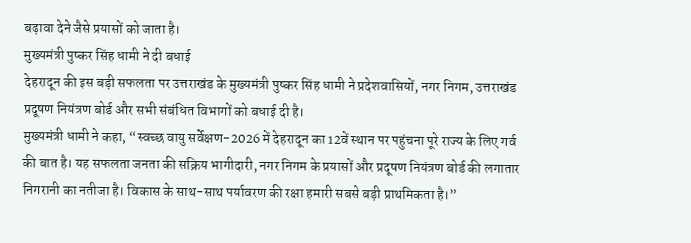बढ़ावा देने जैसे प्रयासों को जाता है।
मुख्यमंत्री पुष्कर सिंह धामी ने दी बधाई
देहरादून की इस बड़ी सफलता पर उत्तराखंड के मुख्यमंत्री पुष्कर सिंह धामी ने प्रदेशवासियों, नगर निगम, उत्तराखंड प्रदूषण नियंत्रण बोर्ड और सभी संबंधित विभागों को बधाई दी है।
मुख्यमंत्री धामी ने कहा, “स्वच्छ वायु सर्वेक्षण-2026 में देहरादून का 12वें स्थान पर पहुंचना पूरे राज्य के लिए गर्व की बात है। यह सफलता जनता की सक्रिय भागीदारी, नगर निगम के प्रयासों और प्रदूषण नियंत्रण बोर्ड की लगातार निगरानी का नतीजा है। विकास के साथ-साथ पर्यावरण की रक्षा हमारी सबसे बड़ी प्राथमिकता है।”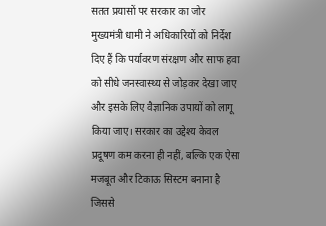सतत प्रयासों पर सरकार का जोर
मुख्यमंत्री धामी ने अधिकारियों को निर्देश दिए हैं कि पर्यावरण संरक्षण और साफ हवा को सीधे जनस्वास्थ्य से जोड़कर देखा जाए और इसके लिए वैज्ञानिक उपायों को लागू किया जाए। सरकार का उद्देश्य केवल प्रदूषण कम करना ही नहीं, बल्कि एक ऐसा मजबूत और टिकाऊ सिस्टम बनाना है जिससे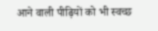आने वाली पीढ़ियों को भी स्वच्छ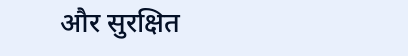और सुरक्षित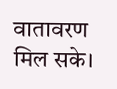वातावरण मिल सके।